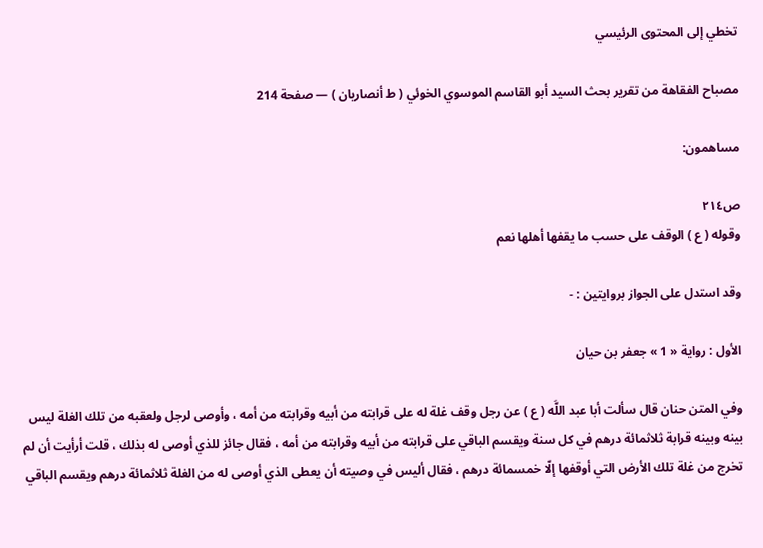تخطي إلى المحتوى الرئيسي

مصباح الفقاهة من تقرير بحث السيد أبو القاسم الموسوي الخوئي ( ط أنصاريان ) — صفحة 214

مساهمون:

ص٢١٤
وقوله ( ع ) الوقف على حسب ما يقفها أهلها نعم

وقد استدل على الجواز بروايتين : -

الأول : رواية « 1 » جعفر بن حيان

وفي المتن حنان قال سألت أبا عبد اللَّه ( ع ) عن رجل وقف غلة له على قرابته من أبيه وقرابته من أمه ، وأوصى لرجل ولعقبه من تلك الغلة ليس بينه وبينه قرابة ثلاثمائة درهم في كل سنة ويقسم الباقي على قرابته من أبيه وقرابته من أمه ، فقال جائز للذي أوصى له بذلك ، قلت أرأيت أن لم تخرج من غلة تلك الأرض التي أوقفها إلّا خمسمائة درهم ، فقال أليس في وصيته أن يعطى الذي أوصى له من الغلة ثلاثمائة درهم ويقسم الباقي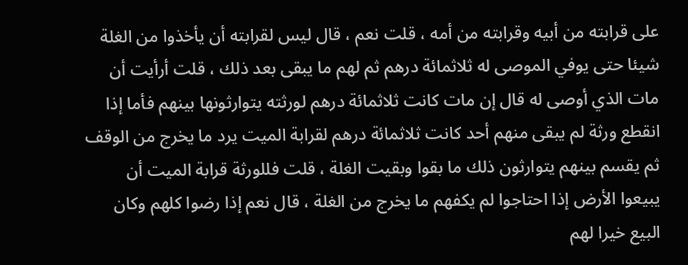على قرابته من أبيه وقرابته من أمه ، قلت نعم ، قال ليس لقرابته أن يأخذوا من الغلة شيئا حتى يوفي الموصى له ثلاثمائة درهم ثم لهم ما يبقى بعد ذلك ، قلت أرأيت أن مات الذي أوصى له قال إن مات كانت ثلاثمائة درهم لورثته يتوارثونها بينهم فأما إذا انقطع ورثة لم يبقى منهم أحد كانت ثلاثمائة درهم لقرابة الميت يرد ما يخرج من الوقف ثم يقسم بينهم يتوارثون ذلك ما بقوا وبقيت الغلة ، قلت فللورثة قرابة الميت أن يبيعوا الأرض إذا احتاجوا لم يكفهم ما يخرج من الغلة ، قال نعم إذا رضوا كلهم وكان البيع خيرا لهم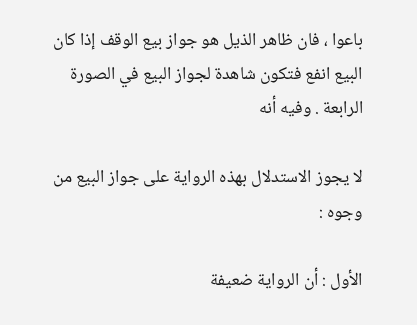باعوا ، فان ظاهر الذيل هو جواز بيع الوقف إذا كان البيع انفع فتكون شاهدة لجواز البيع في الصورة الرابعة . وفيه أنه

لا يجوز الاستدلال بهذه الرواية على جواز البيع من وجوه :

الأول : أن الرواية ضعيفة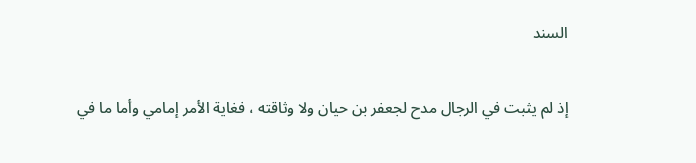السند

إذ لم يثبت في الرجال مدح لجعفر بن حيان ولا وثاقته ، فغاية الأمر إمامي وأما ما في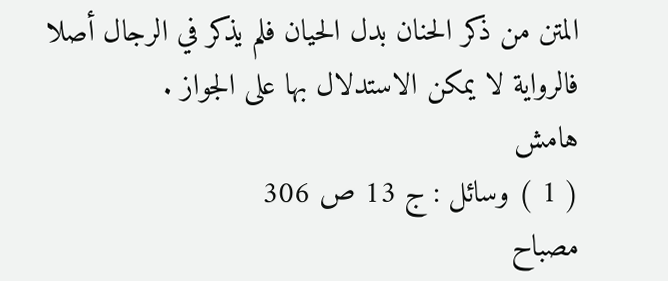المتن من ذكر الحنان بدل الحيان فلم يذكر في الرجال أصلا فالرواية لا يمكن الاستدلال بها على الجواز .
هامش
( 1 ) وسائل : ج 13 ص 306
مصباح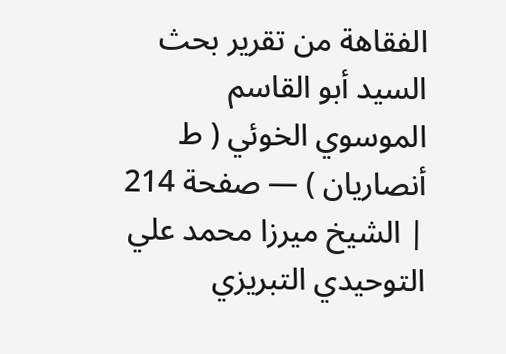الفقاهة من تقرير بحث السيد أبو القاسم الموسوي الخوئي ( ط أنصاريان ) — صفحة 214 | الشيخ ميرزا محمد علي التوحيدي التبريزي